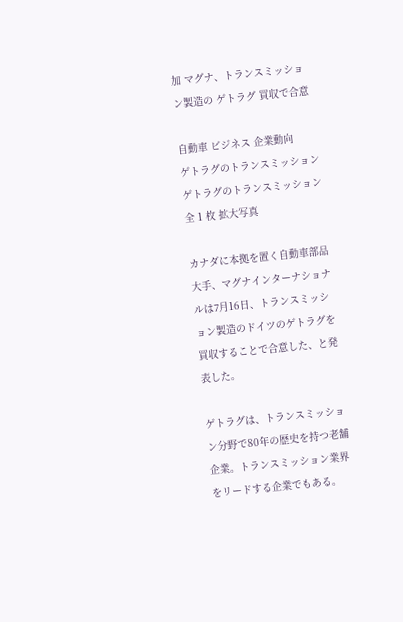加 マグナ、トランスミッション製造の ゲトラグ 買収で合意

自動車 ビジネス 企業動向
ゲトラグのトランスミッション
ゲトラグのトランスミッション 全 1 枚 拡大写真

カナダに本拠を置く自動車部品大手、マグナインターナショナルは7月16日、トランスミッション製造のドイツのゲトラグを買収することで合意した、と発表した。

ゲトラグは、トランスミッション分野で80年の歴史を持つ老舗企業。トランスミッション業界をリードする企業でもある。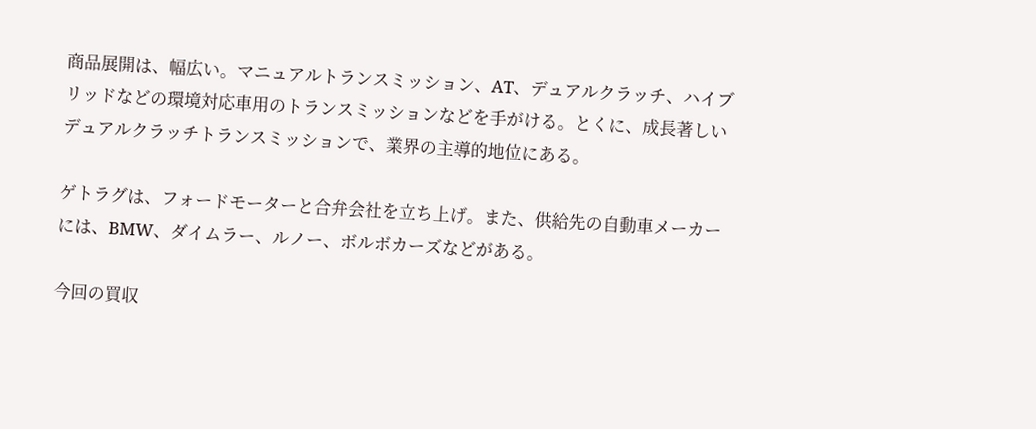商品展開は、幅広い。マニュアルトランスミッション、AT、デュアルクラッチ、ハイブリッドなどの環境対応車用のトランスミッションなどを手がける。とくに、成長著しいデュアルクラッチトランスミッションで、業界の主導的地位にある。

ゲトラグは、フォードモーターと合弁会社を立ち上げ。また、供給先の自動車メーカーには、BMW、ダイムラー、ルノー、ボルボカーズなどがある。

今回の買収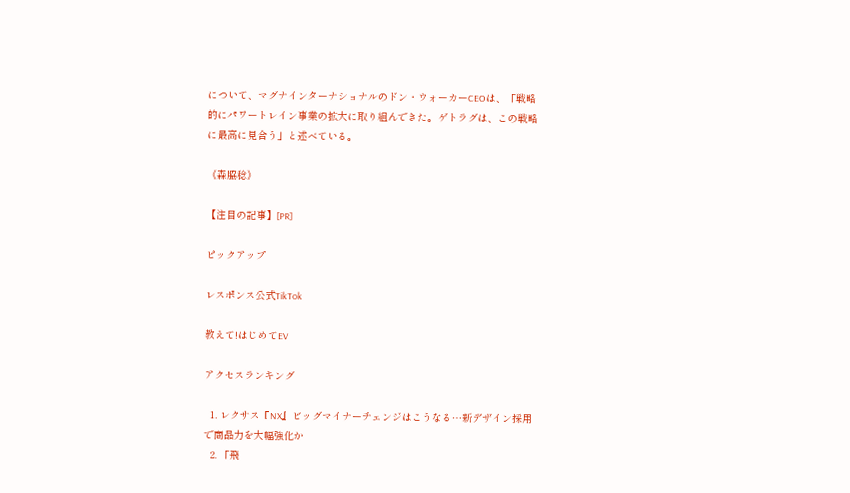について、マグナインターナショナルのドン・ウォーカーCEOは、「戦略的にパワートレイン事業の拡大に取り組んできた。ゲトラグは、この戦略に最高に見合う」と述べている。

《森脇稔》

【注目の記事】[PR]

ピックアップ

レスポンス公式TikTok

教えて!はじめてEV

アクセスランキング

  1. レクサス『NX』ビッグマイナーチェンジはこうなる…新デザイン採用で商品力を大幅強化か
  2. 「飛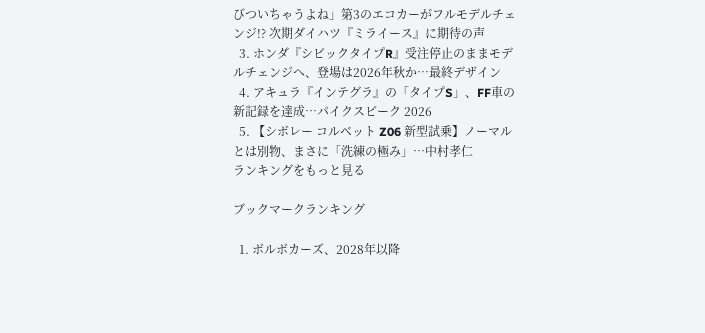びついちゃうよね」第3のエコカーがフルモデルチェンジ!? 次期ダイハツ『ミライース』に期待の声
  3. ホンダ『シビックタイプR』受注停止のままモデルチェンジへ、登場は2026年秋か…最終デザイン
  4. アキュラ『インテグラ』の「タイプS」、FF車の新記録を達成…パイクスピーク 2026
  5. 【シボレー コルベット Z06 新型試乗】ノーマルとは別物、まさに「洗練の極み」…中村孝仁
ランキングをもっと見る

ブックマークランキング

  1. ボルボカーズ、2028年以降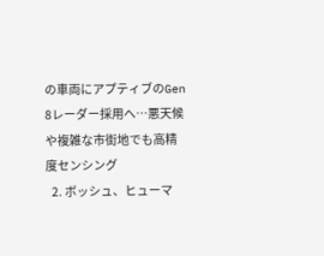の車両にアプティブのGen 8レーダー採用へ…悪天候や複雑な市街地でも高精度センシング
  2. ボッシュ、ヒューマ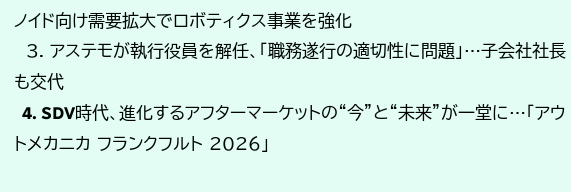ノイド向け需要拡大でロボティクス事業を強化
  3. アステモが執行役員を解任、「職務遂行の適切性に問題」…子会社社長も交代
  4. SDV時代、進化するアフターマーケットの“今”と“未来”が一堂に…「アウトメカニカ フランクフルト 2026」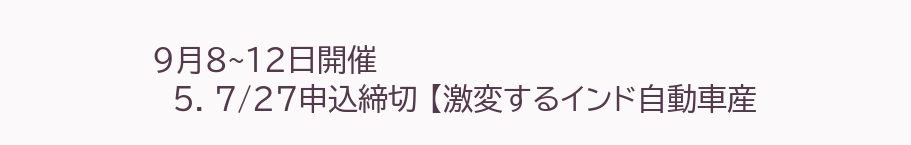9月8~12日開催
  5. 7/27申込締切 【激変するインド自動車産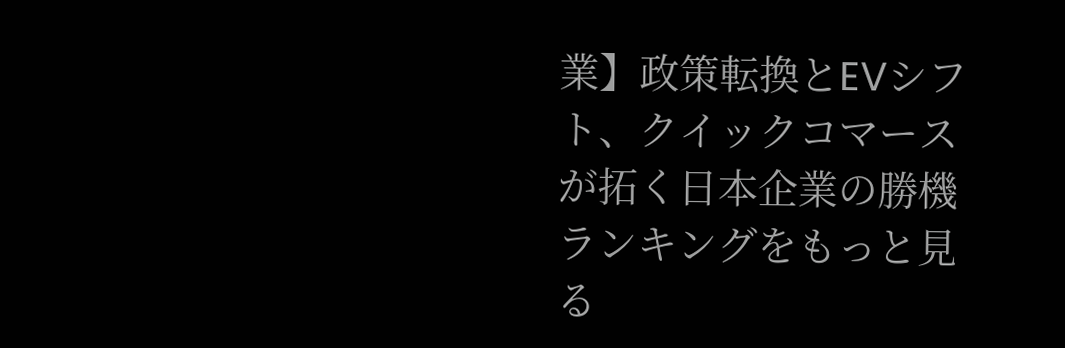業】政策転換とEVシフト、クイックコマースが拓く日本企業の勝機
ランキングをもっと見る